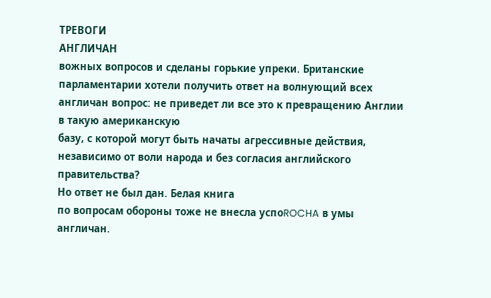ТРЕВОГИ
АНГЛИЧАН
вожных вопросов и сделаны горькие упреки. Британские парламентарии хотели получить ответ на волнующий всех англичан вопрос: не приведет ли все это к превращению Англии в такую американскую
базу, с которой могут быть начаты агрессивные действия, независимо от воли народа и без согласия английского правительства?
Но ответ не был дан. Белая книга
по вопросам обороны тоже не внесла успоROCHA в умы англичан.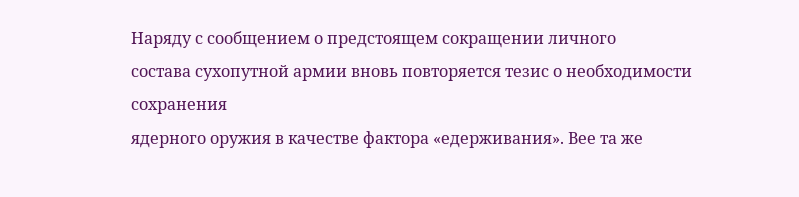Наряду с сообщением о предстоящем сокращении личного
состава сухопутной армии вновь повторяется тезис о необходимости сохранения
ядерного оружия в качестве фактора «едерживания». Вее та же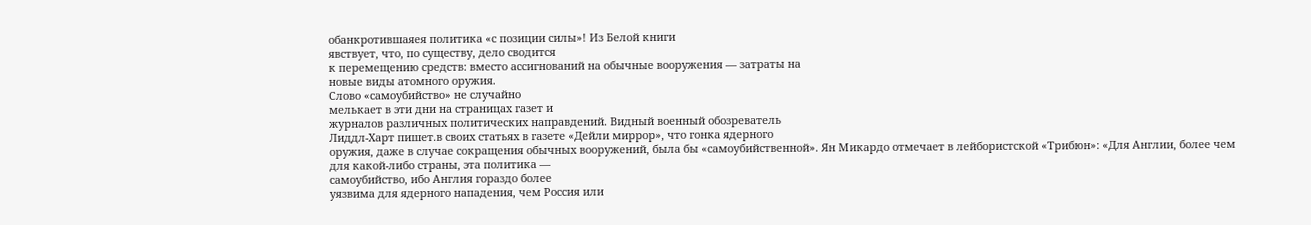обанкротившаяея политика «с позиции силы»! Из Белой книги
явствует, что, по существу, дело сводится
к перемещению средств: вместо ассигнований на обычные вооружения — затраты на
новые виды атомного оружия.
Слово «самоубийство» не случайно
мелькает в эти дни на страницах газет и
журналов различных политических направдений. Видный военный обозреватель
Лиддл-Харт пишет.в своих статьях в газете «Дейли миррор», что гонка ядерного
оружия, даже в случае сокращения обычных вооружений, была бы «самоубийственной». Ян Микардо отмечает в лейбористской «Трибюн»: «Для Англии, более чем
для какой-либо страны, эта политика —
самоубийство, ибо Англия гораздо более
уязвима для ядерного нападения, чем Россия или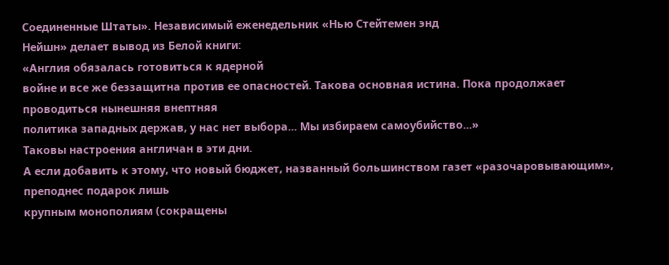Соединенные Штаты». Независимый еженедельник «Нью Стейтемен энд
Нейшн» делает вывод из Белой книги:
«Англия обязалась готовиться к ядерной
войне и все же беззащитна против ее опасностей. Такова основная истина. Пока продолжает проводиться нынешняя внептняя
политика западных держав, у нас нет выбора... Мы избираем самоубийство...»
Таковы настроения англичан в эти дни.
А если добавить к этому, что новый бюджет, названный большинством газет «разочаровывающим», преподнес подарок лишь
крупным монополиям (сокращены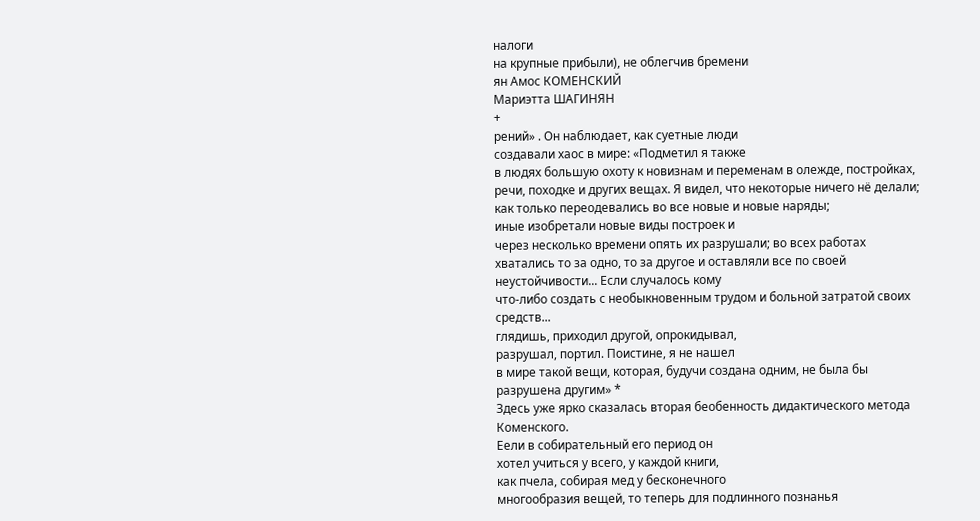налоги
на крупные прибыли), не облегчив бремени
ян Амос КОМЕНСКИЙ
Мариэтта ШАГИНЯН
+
рений» . Он наблюдает, как суетные люди
создавали хаос в мире: «Подметил я также
в людях большую охоту к новизнам и переменам в олежде, постройках, речи, походке и других вещах. Я видел, что некоторые ничего нё делали; как только переодевались во все новые и новые наряды;
иные изобретали новые виды построек и
через несколько времени опять их разрушали; во всех работах хватались то за одно, то за другое и оставляли все по своей
неустойчивости... Если случалось кому
что-либо создать с необыкновенным трудом и больной затратой своих средств...
глядишь, приходил другой, опрокидывал,
разрушал, портил. Поистине, я не нашел
в мире такой вещи, которая, будучи создана одним, не была бы разрушена другим» *
Здесь уже ярко сказалась вторая беобенность дидактического метода Коменского.
Еели в собирательный его период он
хотел учиться у всего, у каждой книги,
как пчела, собирая мед у бесконечного
многообразия вещей, то теперь для подлинного познанья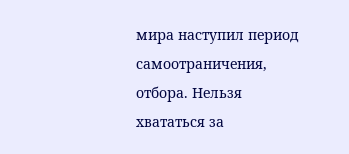мира наступил период
самоотраничения, отбора. Нельзя хвататься за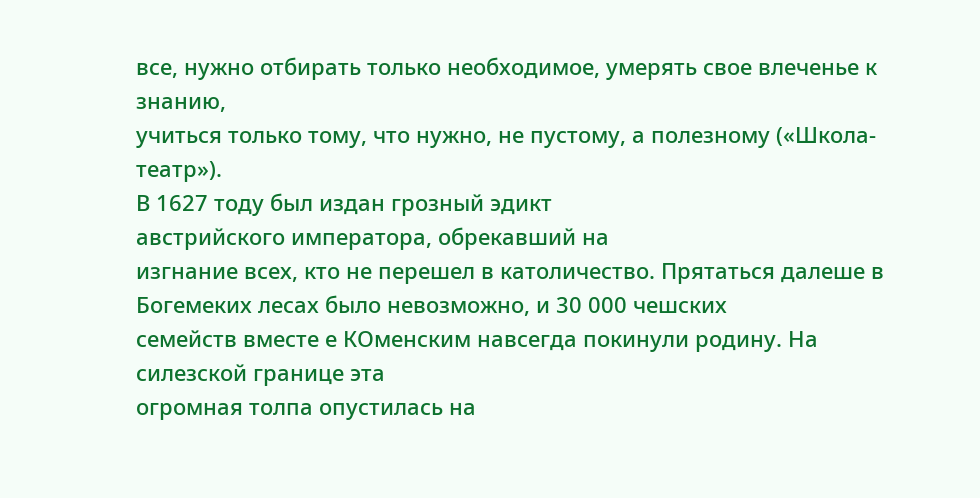все, нужно отбирать только необходимое, умерять свое влеченье к знанию,
учиться только тому, что нужно, не пустому, а полезному («Школа-театр»).
В 1627 тоду был издан грозный эдикт
австрийского императора, обрекавший на
изгнание всех, кто не перешел в католичество. Прятаться далеше в Богемеких лесах было невозможно, и 30 000 чешских
семейств вместе е КОменским навсегда покинули родину. На силезской границе эта
огромная толпа опустилась на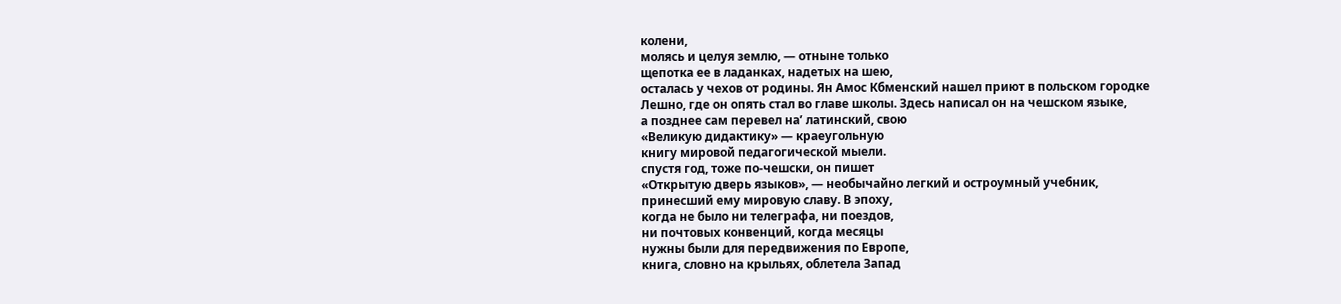колени,
молясь и целуя землю, — отныне только
щепотка ее в ладанках, надетых на шею,
осталась у чехов от родины. Ян Амос Кбменский нашел приют в польском городке
Лешно, где он опять стал во главе школы. Здесь написал он на чешском языке,
а позднее сам перевел на’ латинский, свою
«Великую дидактику» — краеугольную
книгу мировой педагогической мыели.
спустя год, тоже по-чешски, он пишет
«Открытую дверь языков», — необычайно легкий и остроумный учебник,
принесший ему мировую славу. В эпоху,
когда не было ни телеграфа, ни поездов,
ни почтовых конвенций, когда месяцы
нужны были для передвижения по Европе,
книга, словно на крыльях, облетела Запад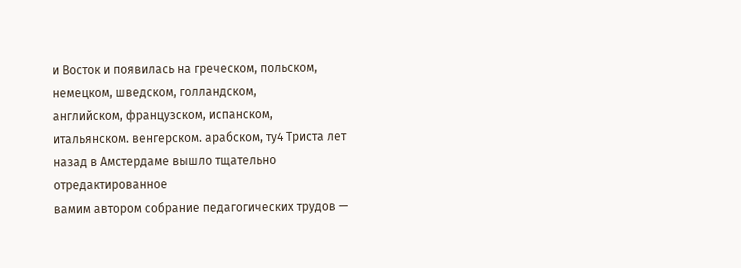и Восток и появилась на греческом, польском, немецком, шведском, голландском,
английском, французском, испанском,
итальянском. венгерском. арабском, ту4 Триста лет назад в Амстердаме вышло тщательно отредактированное
вамим автором собрание педагогических трудов —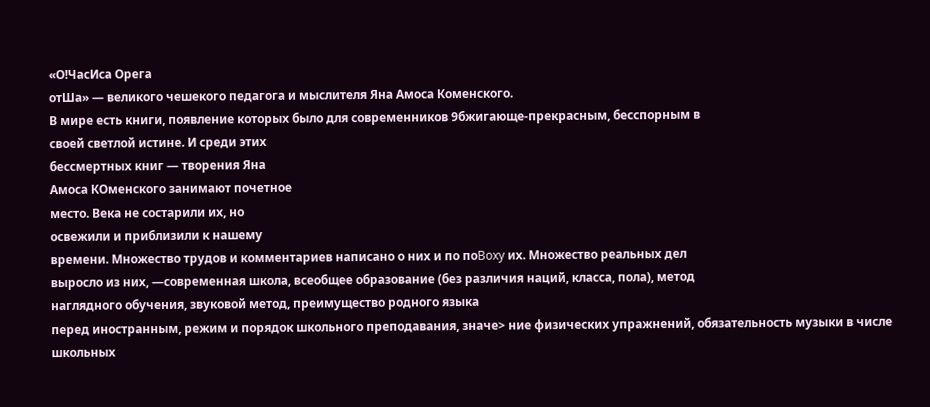«О!ЧасИса Орега
отШа» — великого чешекого педагога и мыслителя Яна Амоса Коменского.
В мире есть книги, появление которых было для современников 9бжигающе-прекрасным, бесспорным в
своей светлой истине. И среди этих
бессмертных книг — творения Яна
Амоса КОменского занимают почетное
место. Века не состарили их, но
освежили и приблизили к нашему
времени. Множество трудов и комментариев написано о них и по поBoxy их. Множество реальных дел
выросло из них, —современная школа, всеобщее образование (без различия наций, класса, пола), метод
наглядного обучения, звуковой метод, преимущество родного языка
перед иностранным, режим и порядок школьного преподавания, значе> ние физических упражнений, обязательность музыки в числе школьных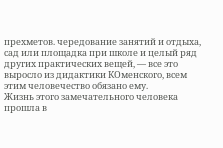прехметов. чередование занятий и отдыха,
сад или площадка при школе и целый ряд
других практических вещей, — все это
выросло из дидактики КОменского, всем
этим человечество обязано ему.
Жизнь этого замечательного человека
прошла в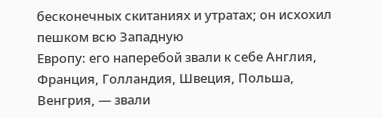бесконечных скитаниях и утратах; он исхохил пешком всю Западную
Европу: его наперебой звали к себе Англия, Франция, Голландия, Швеция, Польша, Венгрия, — звали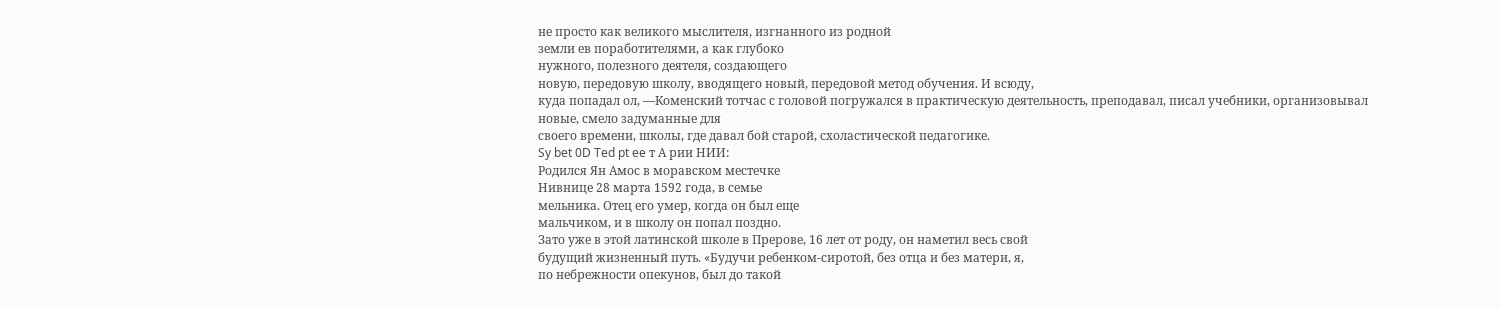не просто как великого мыслителя, изгнанного из родной
земли ев поработителями, а как глубоко
нужного, полезного деятеля, создающего
новую, передовую школу, вводящего новый, передовой метод обучения. И всюду,
куда попадал ол, —Коменский тотчас с головой погружался в практическую деятельность, преподавал, писал учебники, организовывал новые, смело задуманные для
своего времени, школы, где давал бой старой, схоластической педагогике.
Sy bet 0D Ted pt ee т А рии НИИ:
Родился Ян Амос в моравском местечке
Нивнице 28 марта 1592 года, в семье
мельника. Отец его умер, когда он был еще
мальчиком, и в школу он попал поздно.
Зато уже в этой латинской школе в Прерове, 16 лет от роду, он наметил весь свой
будущий жизненный путь. «Будучи ребенком-сиротой, без отца и без матери, я,
по небрежности опекунов, был до такой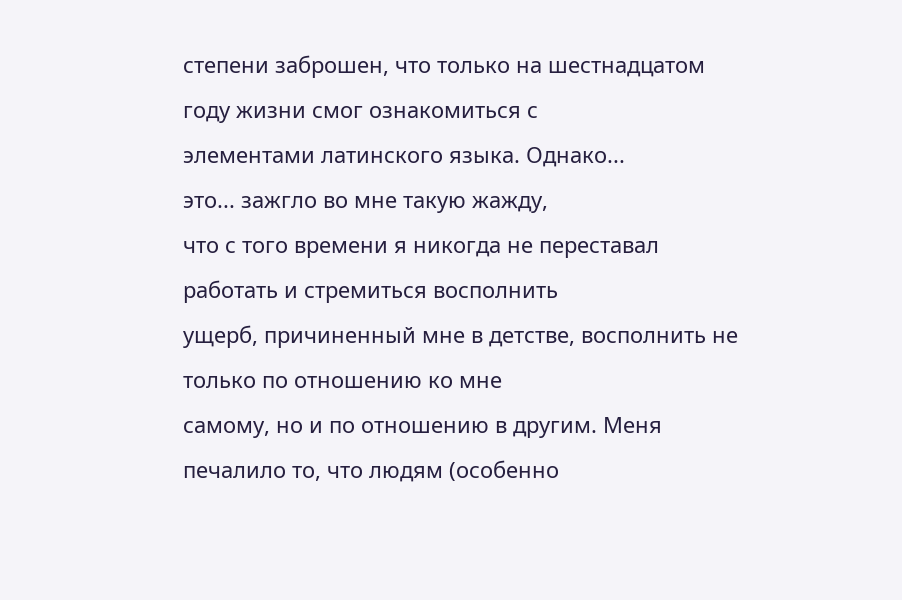степени заброшен, что только на шестнадцатом году жизни смог ознакомиться с
элементами латинского языка. Однако...
это... зажгло во мне такую жажду,
что с того времени я никогда не переставал работать и стремиться восполнить
ущерб, причиненный мне в детстве, восполнить не только по отношению ко мне
самому, но и по отношению в другим. Меня
печалило то, что людям (особенно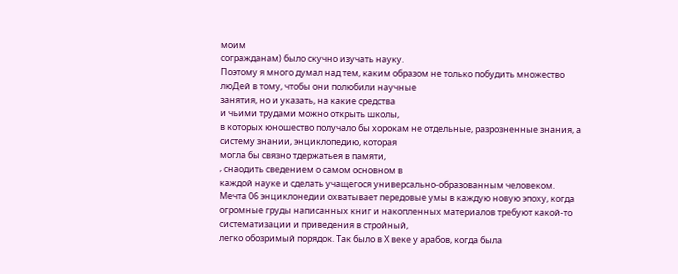моим
согражданам) было скучно изучать науку.
Поэтому я много думал над тем, каким образом не только побудить множество люДей в тому, чтобы они полюбили научные
занятия, но и указать, на какие средства
и чьими трудами можно открыть школы,
в которых юношество получало бы хорокам не отдельные, разрозненные знания, а
систему знании, энциклопедию, которая
могла бы связно тдержатьея в памяти,
‚ снаодить сведением о самом основном в
каждой науке и сделать учащегося универсально-образованным человеком.
Мечта 06 энциклонедии охватывает передовые умы в каждую новую эпоху, когда огромные груды написанных книг и накопленных материалов требуют какой-то
систематизации и приведения в стройный,
легко обозримый порядок. Так было в Х веке у арабов, когда была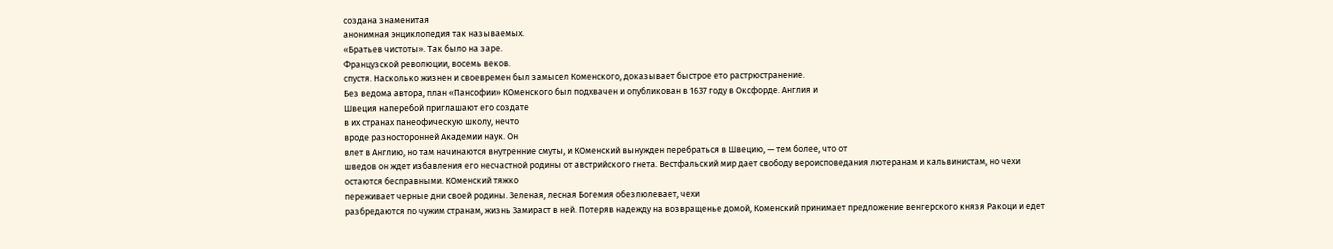создана знаменитая
анонимная энциклопедия так называемых.
«Братьев чистоты». Так было на заре.
Французской революции, восемь веков.
спустя. Насколько жизнен и своевремен был замысел Коменского, доказывает быстрое ето растрюстранение.
Без ведома автора, план «Пансофии» КОменского был подхвачен и опубликован в 1637 году в Оксфорде. Англия и
Швеция наперебой приглашают его создате
в их странах панеофическую школу, нечто
вроде разносторонней Академии наук. Он
влет в Англию, но там начинаются внутренние смуты, и КОменский вынужден перебраться в Швецию, — тем более, что от
шведов он ждет избавления его несчастной родины от австрийского гнета. Вестфальский мир дает свободу вероисповедания лютеранам и кальвинистам, но чехи
остаются бесправными. КОменский тяжко
переживает черные дни своей родины. 3еленая, лесная Богемия обезлюлевает, чехи
разбредаются по чужим странам, жизнь 3амираст в ней. Потеряв надежду на возвращенье домой, Коменский принимает предложение венгерского князя Ракоци и едет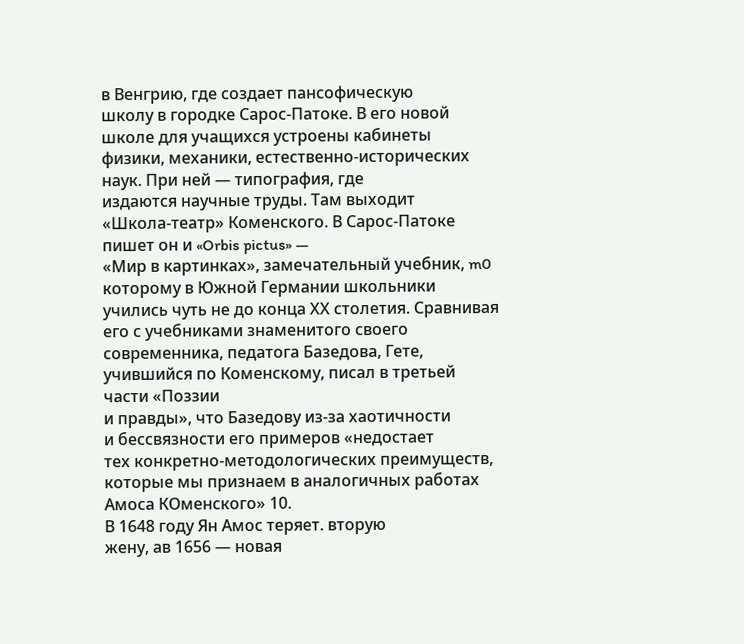в Венгрию, где создает пансофическую
школу в городке Сарос-Патоке. В его новой
школе для учащихся устроены кабинеты
физики, механики, естественно-исторических наук. При ней — типография, где
издаются научные труды. Там выходит
«Школа-театр» Коменского. В Сарос-Патоке пишет он и «Orbis pictus» —
«Мир в картинках», замечательный учебник, m0 которому в Южной Германии школьники учились чуть не до конца ХХ столетия. Сравнивая его с учебниками знаменитого своего современника, педатога Базедова, Гете, учившийся по Коменскому, писал в третьей части «Поззии
и правды», что Базедову из-за хаотичности
и бессвязности его примеров «недостает
тех конкретно-методологических преимуществ, которые мы признаем в аналогичных работах Амоса КОменского» 10.
В 1648 году Ян Амос теряет. вторую
жену, ав 1656 — новая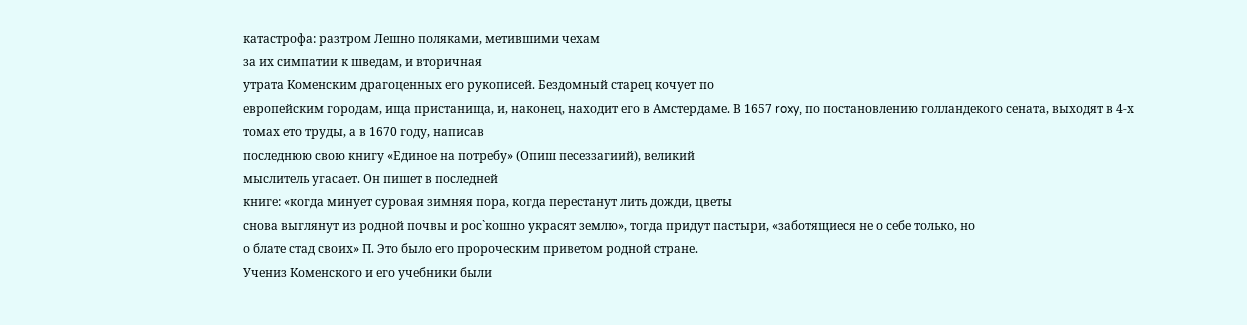катастрофа: разтром Лешно поляками, метившими чехам
за их симпатии к шведам, и вторичная
утрата Коменским драгоценных его рукописей. Бездомный старец кочует по
европейским городам, ища пристанища, и, наконец, находит его в Амстердаме. В 1657 roxy, по постановлению голландекого сената, выходят в 4-х
томах ето труды, а в 1670 году, написав
последнюю свою книгу «Единое на потребу» (Опиш песеззагиий), великий
мыслитель угасает. Он пишет в последней
книге: «когда минует суровая зимняя пора, когда перестанут лить дожди, цветы
снова выглянут из родной почвы и рос`кошно украсят землю», тогда придут пастыри, «заботящиеся не о себе только, но
о блате стад своих» П. Это было его пророческим приветом родной стране.
Учениз Коменского и его учебники были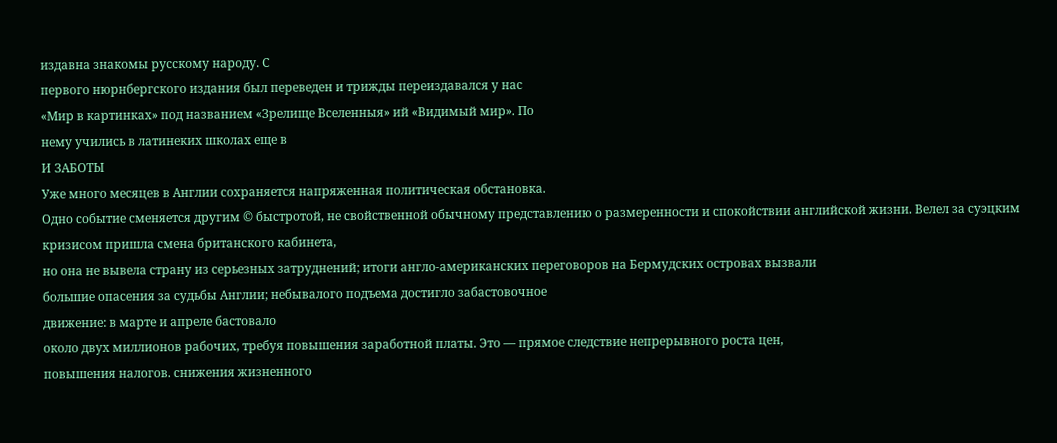издавна знакомы русскому народу. С
первого нюрнбергского издания был переведен и трижды переиздавался у нас
«Мир в картинках» под названием «Зрелище Вселенныя» ий «Видимый мир». По
нему учились в латинеких школах еще в
И ЗАБОТЫ
Уже много месяцев в Англии сохраняется напряженная политическая обстановка.
Одно событие сменяется другим © быстротой, не свойственной обычному представлению о размеренности и спокойствии английской жизни. Велел за суэцким кризисом пришла смена британского кабинета,
но она не вывела страну из серьезных затруднений; итоги англо-американских переговоров на Бермудских островах вызвали
большие опасения за судьбы Англии; небывалого подъема достигло забастовочное
движение: в марте и апреле бастовало
около двух миллионов рабочих, требуя повышения заработной платы. Это — прямое следствие непрерывного роста цен,
повышения налогов. снижения жизненного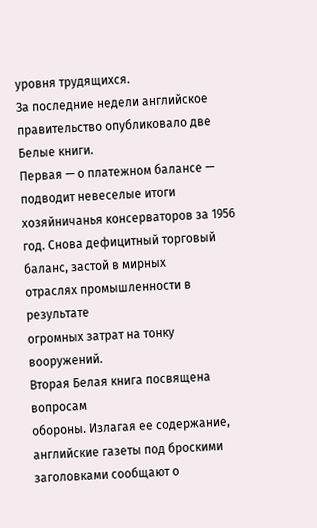уровня трудящихся.
За последние недели английское правительство опубликовало две Белые книги.
Первая — о платежном балансе — подводит невеселые итоги хозяйничанья консерваторов за 1956 год. Снова дефицитный торговый баланс, застой в мирных
отраслях промышленности в результате
огромных затрат на тонку вооружений.
Вторая Белая книга посвящена вопросам
обороны. Излагая ее содержание, английские газеты под броскими заголовками сообщают о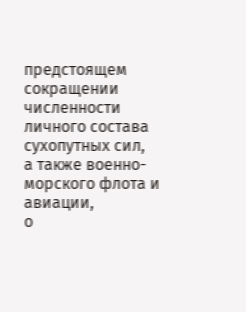предстоящем сокращении численности личного состава сухопутных сил,
а также военно-морского флота и авиации,
о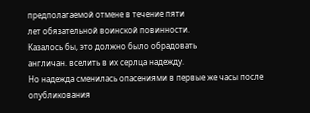предполагаемой отмене в течение пяти
лет обязательной воинской повинности.
Казалось бы, это должно было обрадовать
англичан. вселить в их серлца надежду.
Но надежда сменилась опасениями в первые же часы после опубликования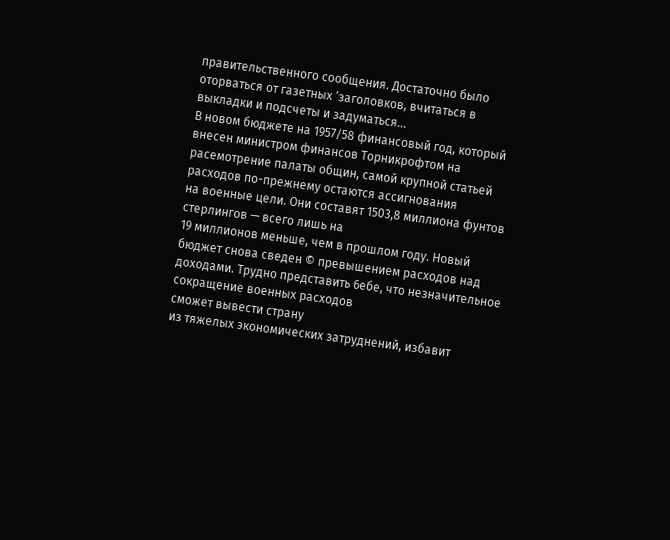правительственного сообщения. Достаточно было
оторваться от газетных ‘заголовков, вчитаться в выкладки и подсчеты и задуматься...
В новом бюджете на 1957/58 финансовый год, который внесен министром финансов Торникрофтом на расемотрение палаты общин, самой крупной статьей расходов по-прежнему остаются ассигнования
на военные цели. Они составят 1503,8 миллиона фунтов стерлингов — всего лишь на
19 миллионов меньше, чем в прошлом году. Новый бюджет снова сведен © превышением расходов над доходами. Трудно представить 6ебе, что незначительное сокращение военных расходов
сможет вывести страну
из тяжелых экономических затруднений, избавит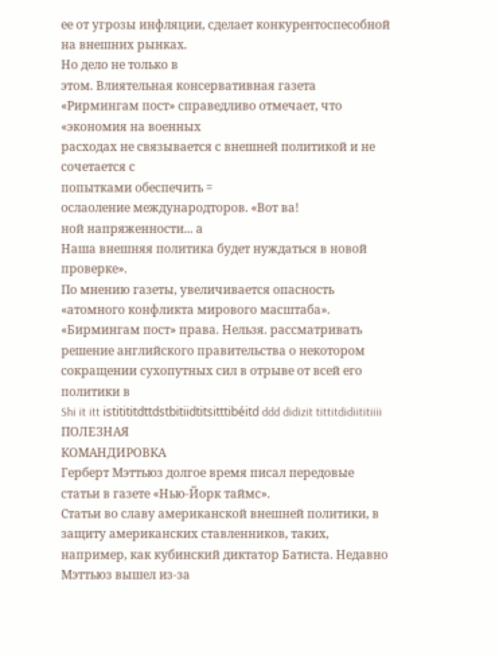ее от угрозы инфляции, сделает конкурентоспесобной на внешних рынках.
Но дело не только в
этом. Влиятельная консервативная газета
«Рирмингам пост» справедливо отмечает, что
«экономия на военных
расходах не связывается с внешней политикой и не сочетается с
попытками обеспечить =
ослаоление международторов. «Вот ва!
ной напряженности... а
Наша внешняя политика будет нуждаться в новой проверке».
По мнению газеты, увеличивается опасность «атомного конфликта мирового масштаба».
«Бирмингам пост» права. Нельзя. рассматривать решение английского правительства о некотором сокращении сухопутных сил в отрыве от всей его политики в
Shi it itt istitititdttdstbitiidtitsitttibéitd ddd didizit tittitdidiititiiii
ПОЛЕЗНАЯ
КОМАНДИРОВКА
Герберт Мэттьюз долгое время писал передовые статьи в газете «Нью-Йорк таймс».
Статьи во славу американской внешней политики, в защиту американских ставленников, таких, например, как кубинский диктатор Батиста. Недавно Мэттьюз вышел из-за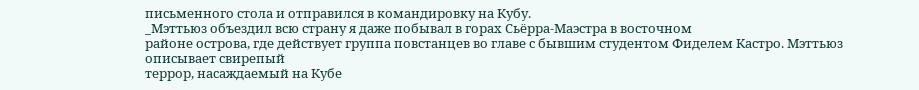письменного стола и отправился в командировку на Кубу.
_Мэттьюз объездил всю страну я даже побывал в горах Сьёрра-Маэстра в восточном
районе острова, где действует группа повстанцев во главе с бывшим студентом Фиделем Кастро. Мэттьюз описывает свирепый
террор, насаждаемый на Кубе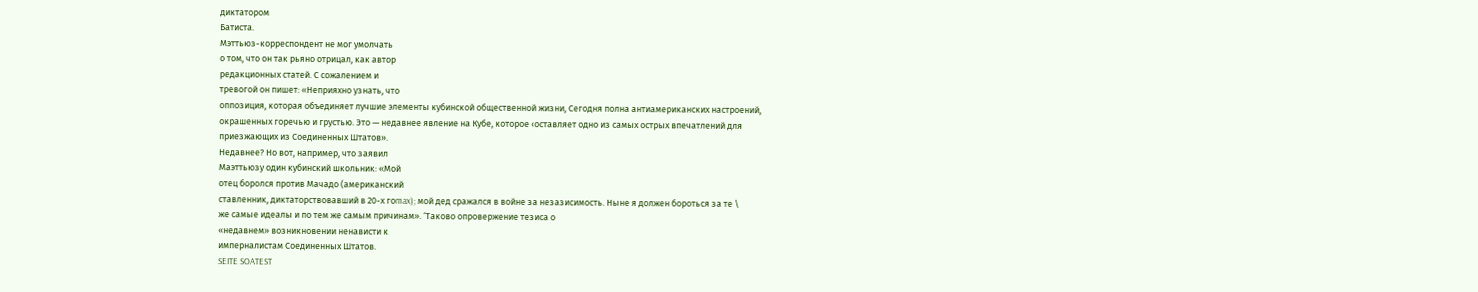диктатором
Батиста.
Мэттьюз-корреспондент не мог умолчать
о том, что он так рьяно отрицал, как автор
редакционных статей. С сожалением и
тревогой он пишет: «Неприяхно узнать, что
оппозиция, которая объединяет лучшие элементы кубинской общественной жизни, Ceгодня полна антиамериканских настроений,
окрашенных горечью и грустью. Это — недавнее явление на Кубе, которое ‹оставляет одно из самых острых впечатлений для
приезжающих из Соединенных Штатов».
Недавнее? Но вот, например, что заявил
Маэттьюзу один кубинский школьник: «Мой
отец боролся против Мачадо (американский
ставленник, диктаторствовавший в 20-х гоmax); мой дед сражался в войне за незазисимость. Ныне я должен бороться за те \
же самые идеалы и по тем же самым причинам». ‘Таково опровержение тезиса о
«недавнем» возникновении ненависти к
имперналистам Соединенных Штатов.
SEITE SOATEST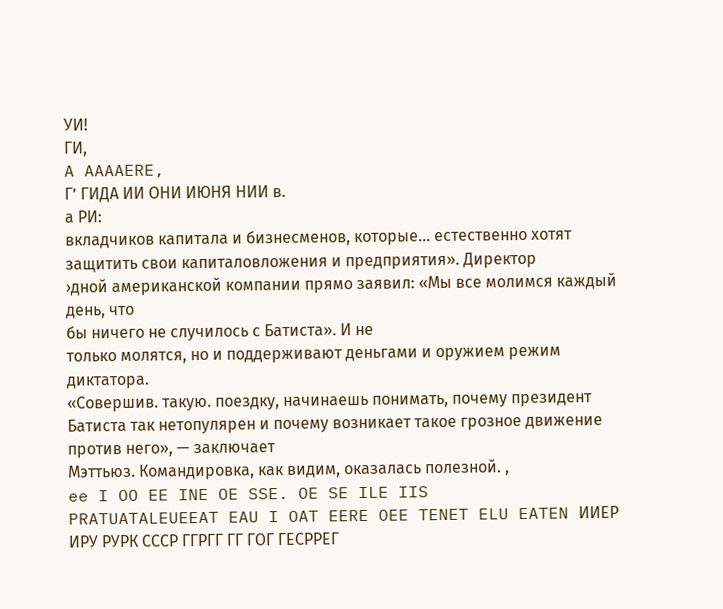УИ!
ГИ,
A AAAAERE,
Г’ ГИДА ИИ ОНИ ИЮНЯ НИИ в.
а РИ:
вкладчиков капитала и бизнесменов, которые... естественно хотят защитить свои капиталовложения и предприятия». Директор
›дной американской компании прямо заявил: «Мы все молимся каждый день, что
бы ничего не случилось с Батиста». И не
только молятся, но и поддерживают деньгами и оружием режим диктатора.
«Совершив. такую. поездку, начинаешь понимать, почему президент Батиста так нетопулярен и почему возникает такое грозное движение против него», — заключает
Мэттьюз. Командировка, как видим, оказалась полезной. ,
ee I OO EE INE OE SSE. OE SE ILE IIS
PRATUATALEUEEAT EAU I OAT EERE OEE TENET ELU EATEN ИИЕР ИРУ РУРК СССР ГГРГГ ГГ ГОГ ГЕСРРЕГ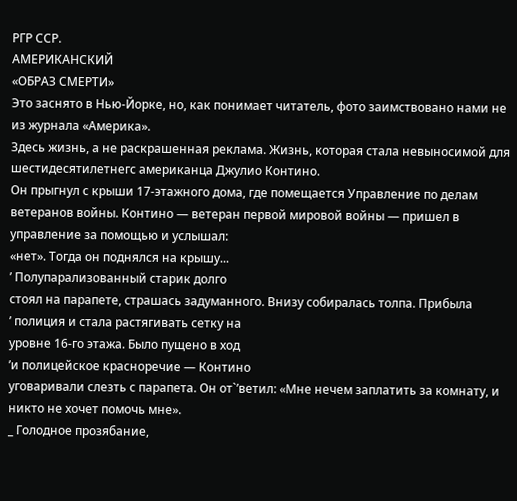РГР ССР.
АМЕРИКАНСКИЙ
«ОБРАЗ СМЕРТИ»
Это заснято в Нью-Йорке, но, как понимает читатель, фото заимствовано нами не из журнала «Америка».
Здесь жизнь, а не раскрашенная реклама. Жизнь, которая стала невыносимой для шестидесятилетнегс американца Джулио Контино.
Он прыгнул с крыши 17-этажного дома, где помещается Управление по делам ветеранов войны. Контино — ветеран первой мировой войны — пришел в
управление за помощью и услышал:
«нет». Тогда он поднялся на крышу...
’ Полупарализованный старик долго
стоял на парапете, страшась задуманного. Внизу собиралась толпа. Прибыла
’ полиция и стала растягивать сетку на
уровне 16-го этажа. Было пущено в ход
’и полицейское красноречие — Контино
уговаривали слезть с парапета. Он от`’ветил: «Мне нечем заплатить за комнату, и никто не хочет помочь мне».
_ Голодное прозябание,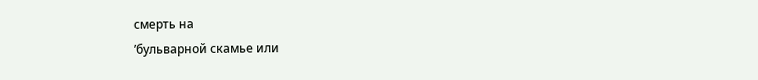смерть на
’бульварной скамье или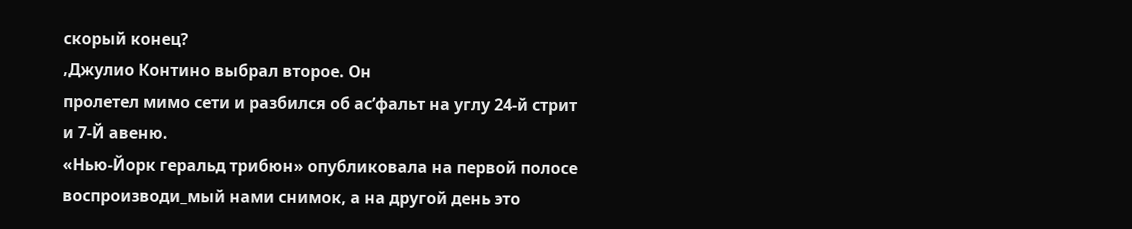скорый конец?
‚Джулио Контино выбрал второе. Он
пролетел мимо сети и разбился об ас’фальт на углу 24-й стрит и 7-Й авеню.
«Нью-Йорк геральд трибюн» опубликовала на первой полосе воспроизводи_мый нами снимок, а на другой день это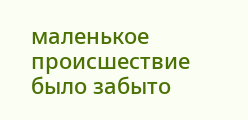маленькое происшествие было забыто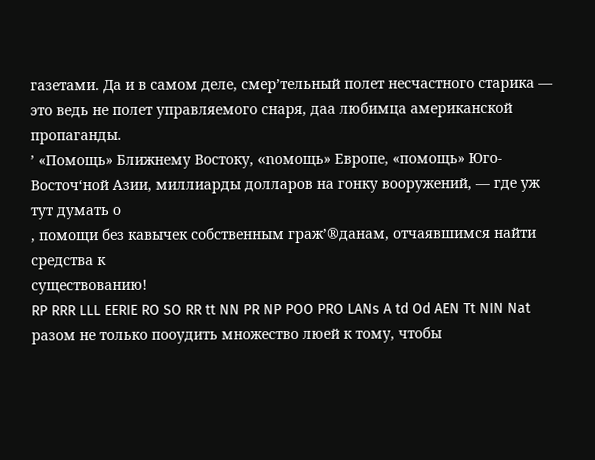газетами. Да и в самом деле, смер’тельный полет несчастного старика —
это ведь не полет управляемого снаря‚ даа любимца американской пропаганды.
’ «Помощь» Ближнему Востоку, «noмощь» Европе, «помощь» Юго-Восточ‘ной Азии, миллиарды долларов на гонку вооружений, — где уж тут думать о
‚ помощи без кавычек собственным граж’®данам, отчаявшимся найти средства к
существованию!
RP RRR LLL EERIE RO SO RR tt NN PR NP POO PRO LANs A td Od AEN Tt NIN Nat
разом не только пооудить множество люей к тому, чтобы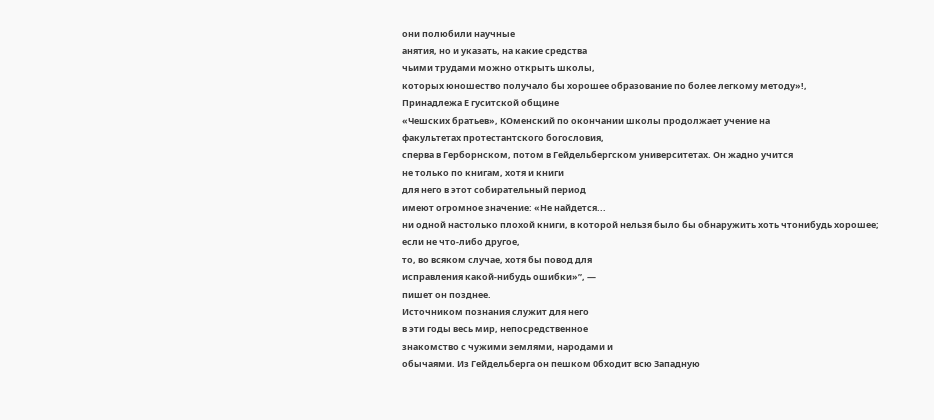они полюбили научные
анятия, но и указать, на какие средства
чьими трудами можно открыть школы,
которых юношество получало бы хорошее образование по более легкому методу»!,
Принадлежа Е гуситской общине
«Чешских братьев», КОменский по окончании школы продолжает учение на
факультетах протестантского богословия,
сперва в Герборнском, потом в Гейдельбергском университетах. Он жадно учится
не только по книгам, хотя и книги
для него в этот собирательный период
имеют огромное значение: «Не найдется...
ни одной настолько плохой книги, в которой нельзя было бы обнаружить хоть чтонибудь хорошее; если не что-либо другое,
то, во всяком случае, хотя бы повод для
исправления какой-нибудь ошибки»”, —
пишет он позднее.
Источником познания служит для него
в эти годы весь мир, непосредственное
знакомство с чужими землями, народами и
обычаями. Из Гейдельберга он пешком 0бходит всю Западную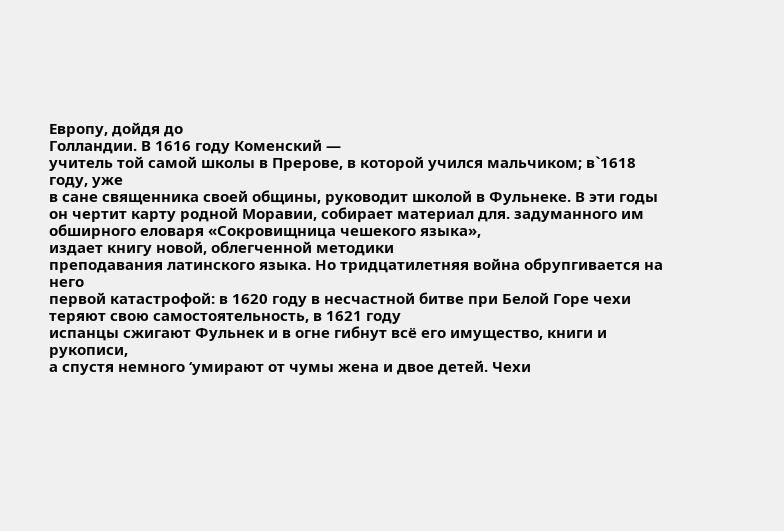Европу, дойдя до
Голландии. В 1616 году Коменский —
учитель той самой школы в Прерове, в которой учился мальчиком; в`1618 году, уже
в сане священника своей общины, руководит школой в Фульнеке. В эти годы он чертит карту родной Моравии, собирает материал для. задуманного им обширного еловаря «Сокровищница чешекого языка»,
издает книгу новой, облегченной методики
преподавания латинского языка. Но тридцатилетняя война обрупгивается на него
первой катастрофой: в 1620 году в несчастной битве при Белой Горе чехи теряют свою самостоятельность, в 1621 году
испанцы сжигают Фульнек и в огне гибнут всё его имущество, книги и рукописи,
а спустя немного ‘умирают от чумы жена и двое детей. Чехи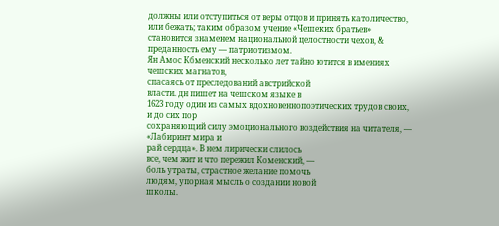должны или отступиться от веры отцов и принять католичество, или бежать; таким образом учение «Чешеких братьев» становится знаменем национальной целостности чехов, &
преданность ему — патриотизмом.
Ян Амос Кбменский несколько лет тайно ютится в имениях чешских магнатов,
спасаясь от преследований австрийской
власти. дн пишет на чешском языке в
1623 году один из самых вдохновеннопоэтических трудов своих, и до сих пор
сохраняющий силу эмоционального воздействия на читателя, — «Лабиринт мира и
рай сердца». В нем лирически слилось
все, чем жит и что пережил Коменский, —
боль утраты, страстное желание помочь
людям, упорная мысль о создании новой
школы.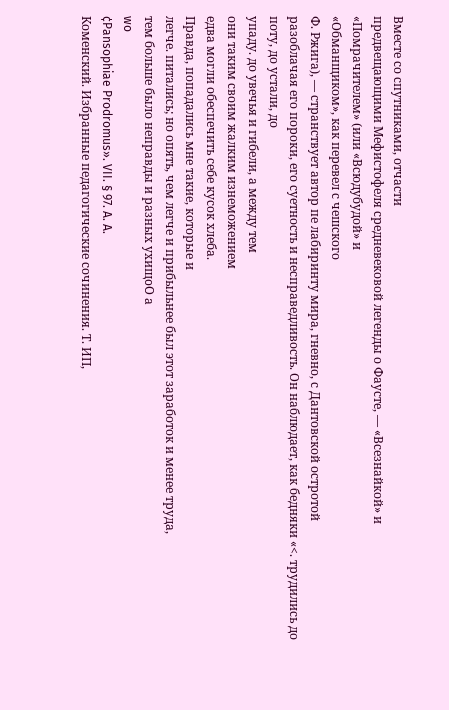Вместе со спутниками, отчасти
предвещающими Мефистофеля средневековой легенды о Фаусте, — «Всезнайкой» и
«Помрачителем» (или «Всюдубудой» и
«Обманщиком», как перевел с чешского
Ф. Ржига), — странствует автор пе лабиринту мира, гневно, с Дантовской остротой
разоблачая его пороки, его суетность и несправедливость. Он наблюдает, как бедняки «<. трудились до поту, до устали, до
упаду. до увечья и гибели, а между тем
они таким своим жалким изнеможением
едва могли обеспечить себе кусок хлеба.
Правда, попадались мне такие, которые и
легче. питались; но опять, чем легче и прибыльнее был этот заработок и менее труда,
тем больше было неправды и разных ухищoO а
wo
¢Pansophiae Prodromus». VII. § 97. A. A.
Коменский. Избранные педагогические сочинения. Т. ИП,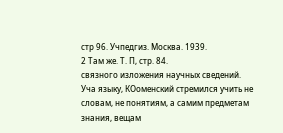стр 96. Учпедгиз. Москва. 1939.
2 Там же. Т. П, стр. 84.
связного изложения научных сведений.
Уча языку, КОоменский стремился учить не
словам, не понятиям, а самим предметам
знания, вещам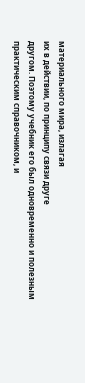материального мира, излагая
их в действии, по принципу связи друге
другом. Поэтому учебник его был одновременно и полезным практическим справочником, и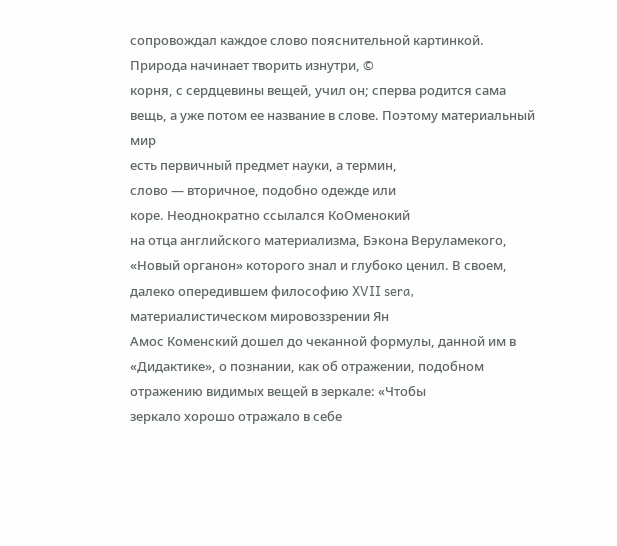сопровождал каждое слово пояснительной картинкой.
Природа начинает творить изнутри, ©
корня, с сердцевины вещей, учил он; сперва родится сама вещь, а уже потом ее название в слове. Поэтому материальный мир
есть первичный предмет науки, а термин,
слово — вторичное, подобно одежде или
коре. Неоднократно ссылался КоОменокий
на отца английского материализма, Бэкона Веруламекого, «Новый органон» которого знал и глубоко ценил. В своем, далеко опередившем философию XVII sera,
материалистическом мировоззрении Ян
Амос Коменский дошел до чеканной формулы, данной им в «Дидактике», о познании, как об отражении, подобном отражению видимых вещей в зеркале: «Чтобы
зеркало хорошо отражало в себе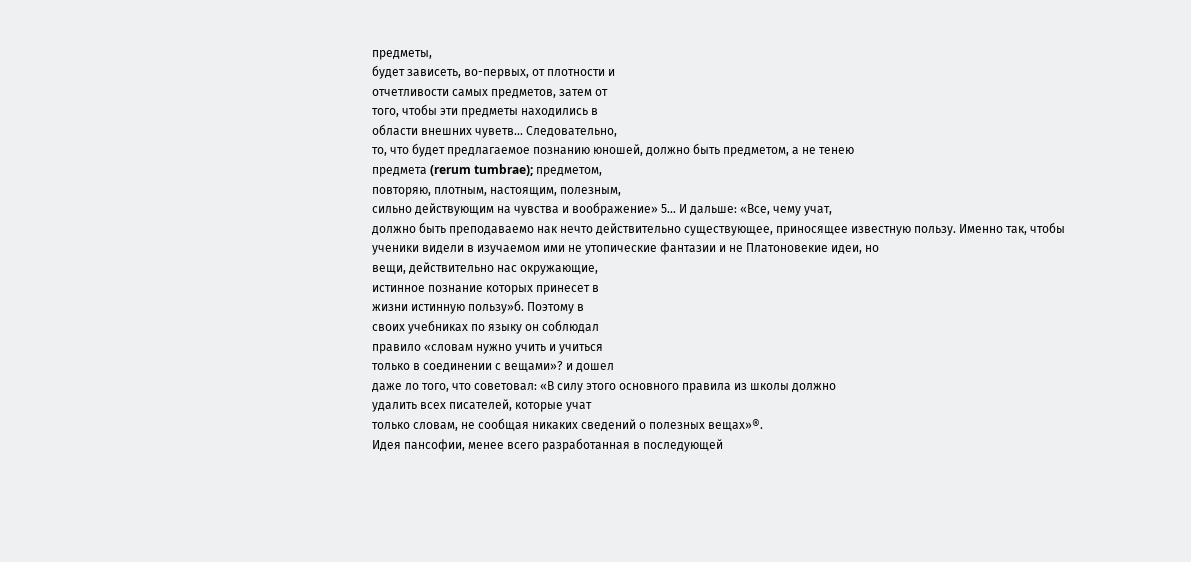предметы,
будет зависеть, во-первых, от плотности и
отчетливости самых предметов, затем от
того, чтобы эти предметы находились в
области внешних чуветв... Следовательно,
то, что будет предлагаемое познанию юношей, должно быть предметом, а не тенею
предмета (rerum tumbrae); предметом,
повторяю, плотным, настоящим, полезным,
сильно действующим на чувства и воображение» 5... И дальше: «Все, чему учат,
должно быть преподаваемо нак нечто действительно существующее, приносящее известную пользу. Именно так, чтобы ученики видели в изучаемом ими не утопические фантазии и не Платоновекие идеи, но
вещи, действительно нас окружающие,
истинное познание которых принесет в
жизни истинную пользу»б. Поэтому в
своих учебниках по языку он соблюдал
правило «словам нужно учить и учиться
только в соединении с вещами»? и дошел
даже ло того, что советовал: «В силу этого основного правила из школы должно
удалить всех писателей, которые учат
только словам, не сообщая никаких сведений о полезных вещах»®.
Идея пансофии, менее всего разработанная в последующей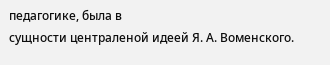педагогике, была в
сущности централеной идеей Я. А. Воменского.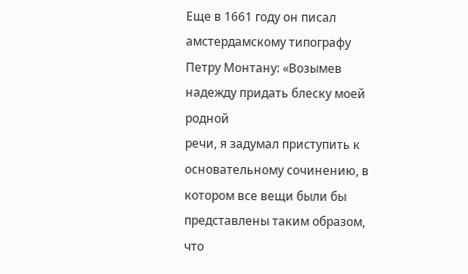Еще в 1661 году он писал амстердамскому типографу Петру Монтану: «Возымев надежду придать блеску моей родной
речи, я задумал приступить к основательному сочинению, в котором все вещи были бы представлены таким образом, что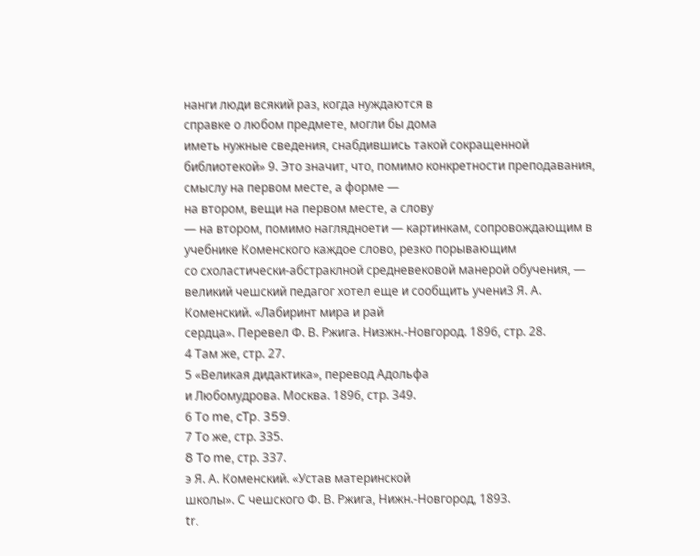нанги люди всякий раз, когда нуждаются в
справке о любом предмете, могли бы дома
иметь нужные сведения, снабдившись такой сокращенной библиотекой» 9. Это значит, что, помимо конкретности преподавания, смыслу на первом месте, а форме —
на втором, вещи на первом месте, а слову
— на втором, помимо наглядноети — картинкам, сопровождающим в учебнике Коменского каждое слово, резко порывающим
со схоластически-абстраклной средневековой манерой обучения, — великий чешский педагог хотел еще и сообщить учени3 Я. А. Коменский. «Лабиринт мира и рай
сердца». Перевел Ф. В. Ржига. Низжн.-Новгород. 1896, стр. 28.
4 Там же, стр. 27.
5 «Великая дидактика», перевод Адольфа
и Любомудрова. Москва. 1896, стр. 349.
6 То me, cTp. 359.
7 То же, стр. 335.
8 To me, стр. 337.
э Я. А. Коменский. «Устав материнской
школы». С чешского Ф. В. Ржига, Нижн.-Новгород, 1893.
tr.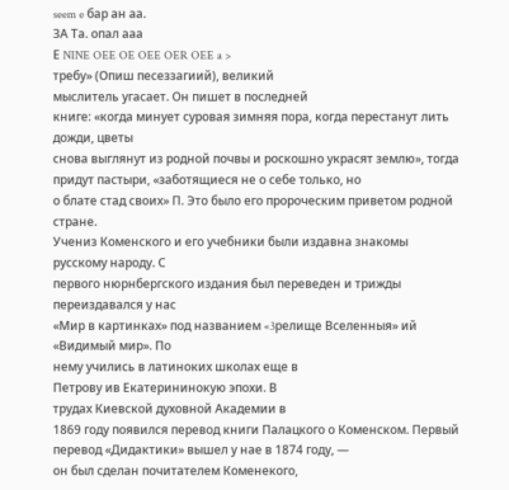seem e бар ан аа.
ЗА Та. опал ааа
Е NINE OEE OE OEE OER OEE a >
требу» (Опиш песеззагиий), великий
мыслитель угасает. Он пишет в последней
книге: «когда минует суровая зимняя пора, когда перестанут лить дожди, цветы
снова выглянут из родной почвы и роскошно украсят землю», тогда придут пастыри, «заботящиеся не о себе только, но
о блате стад своих» П. Это было его пророческим приветом родной стране.
Учениз Коменского и его учебники были издавна знакомы русскому народу. С
первого нюрнбергского издания был переведен и трижды переиздавался у нас
«Мир в картинках» под названием «3peлище Вселенныя» ий «Видимый мир». По
нему учились в латиноких школах еще в
Петрову ив Екатерининокую эпохи. В
трудах Киевской духовной Академии в
1869 году появился перевод книги Палацкого о Коменском. Первый перевод «Дидактики» вышел у нае в 1874 году, —
он был сделан почитателем Коменекого,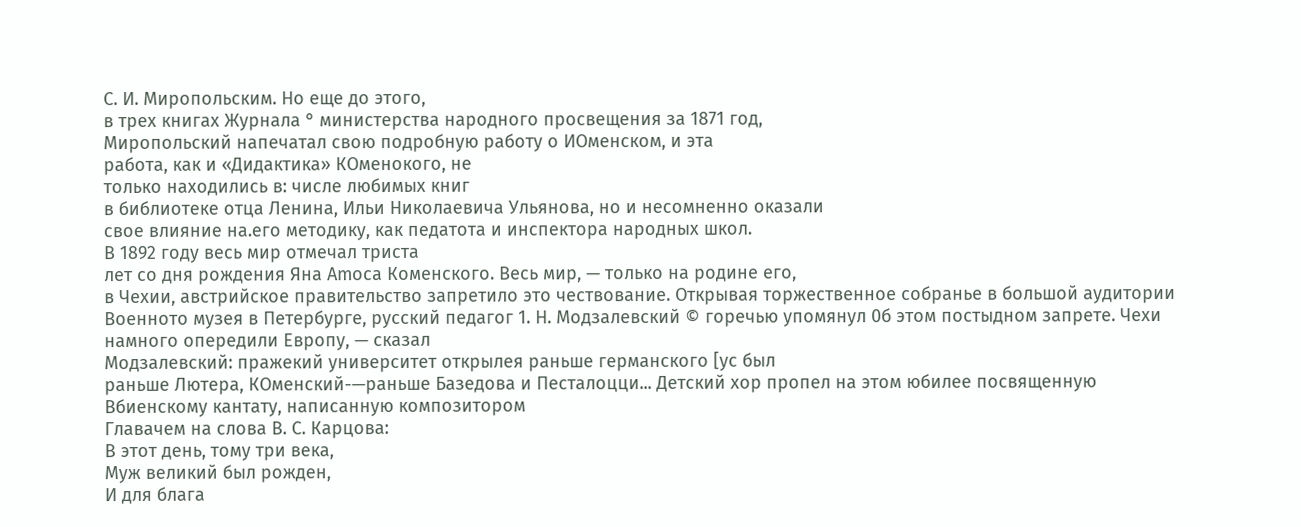С. И. Миропольским. Но еще до этого,
в трех книгах Журнала ° министерства народного просвещения за 1871 год,
Миропольский напечатал свою подробную работу о ИОменском, и эта
работа, как и «Дидактика» КОменокого, не
только находились в: числе любимых книг
в библиотеке отца Ленина, Ильи Николаевича Ульянова, но и несомненно оказали
свое влияние на.его методику, как педатота и инспектора народных школ.
В 1892 году весь мир отмечал триста
лет со дня рождения Яна Amoca Коменского. Весь мир, — только на родине его,
в Чехии, австрийское правительство запретило это чествование. Открывая торжественное собранье в большой аудитории
Военното музея в Петербурге, русский педагог 1. Н. Модзалевский © горечью упомянул 0б этом постыдном запрете. Чехи
намного опередили Европу, — сказал
Модзалевский: пражекий университет открылея раньше германского [yc был
раньше Лютера, КОменский-—раньше Базедова и Песталоцци... Детский хор пропел на этом юбилее посвященную Вбиенскому кантату, написанную композитором
Главачем на слова В. С. Карцова:
В этот день, тому три века,
Муж великий был рожден,
И для блага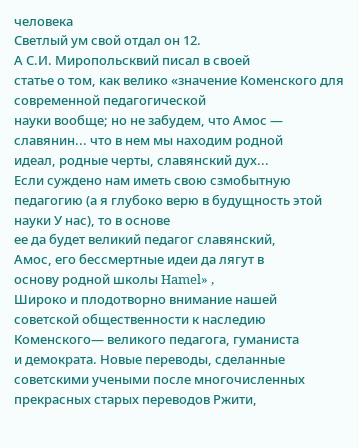человека
Светлый ум свой отдал он 12.
А С.И. Миропольсквий писал в своей
статье о том, как велико «значение Коменского для современной педагогической
науки вообще; но не забудем, что Амос —
славянин... что в нем мы находим родной
идеал, родные черты, славянский дух...
Если суждено нам иметь свою сзмобытную педагогию (а я глубоко верю в будущность этой науки У нас), то в основе
ее да будет великий педагог славянский,
Амос, его бессмертные идеи да лягут в
основу родной школы Hamel» ,
Широко и плодотворно внимание нашей
советской общественности к наследию
Коменского— великого педагога, гуманиста
и демократа. Новые переводы, сделанные
советскими учеными после многочисленных прекрасных старых переводов Ржити,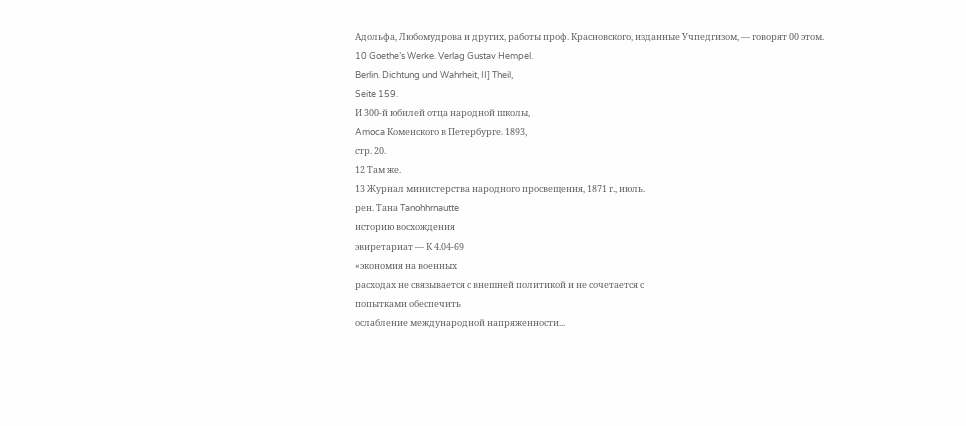Адольфа, Любомудрова и других, работы проф. Красновского, изданные Учпедгизом, — говорят 00 этом.
10 Goethe’s Werke. Verlag Gustav Hempel.
Berlin. Dichtung und Wahrheit, II] Theil,
Seite 159.
И 300-й юбилей отца народной школы,
Amoca Коменского в Петербурге. 1893,
стр. 20.
12 Там же.
13 Журнал министерства народного просвещения, 1871 г., июль.
рен. Тана Tanohhrnautte
историю восхождения
эвиретариат — К 4.04-69
«экономия на военных
расходах не связывается с внешней политикой и не сочетается с
попытками обеспечить
ослабление международной напряженности...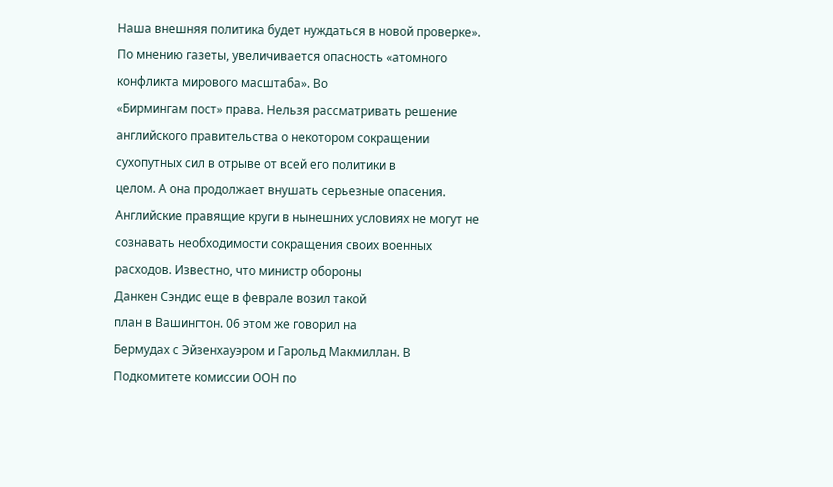Наша внешняя политика будет нуждаться в новой проверке».
По мнению газеты, увеличивается опасность «атомного конфликта мирового масштаба». Во
«Бирмингам пост» права. Нельзя рассматривать решение английского правительства о некотором сокращении сухопутных сил в отрыве от всей его политики в
целом. А она продолжает внушать серьезные опасения.
Английские правящие круги в нынешних условиях не могут не сознавать необходимости сокращения своих военных расходов. Известно, что министр обороны
Данкен Сэндис еще в феврале возил такой
план в Вашингтон. 06 этом же говорил на
Бермудах с Эйзенхауэром и Гарольд Макмиллан. В Подкомитете комиссии ООН по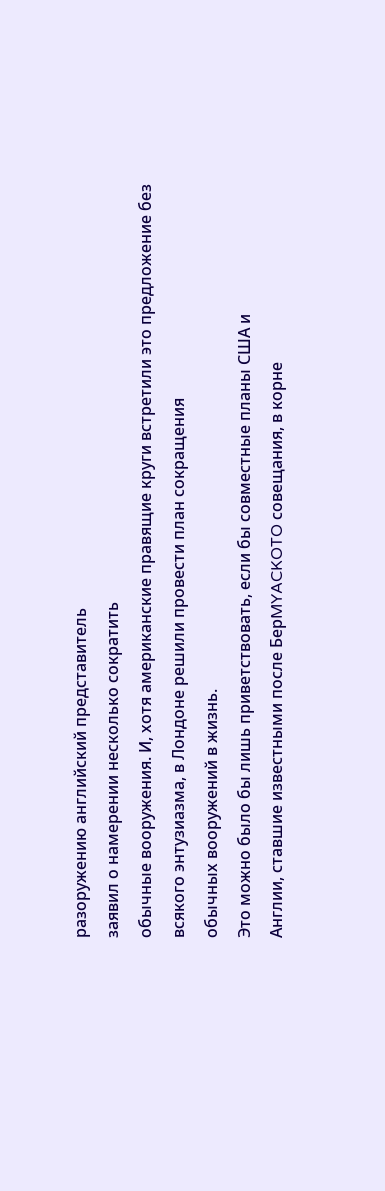разоружению английский представитель
заявил о намерении несколько сократить
обычные вооружения. И, хотя американские правящие круги встретили это предложение без всякого энтузиазма, в Лондоне решили провести план сокращения
обычных вооружений в жизнь.
Это можно было бы лишь приветствовать, если бы совместные планы США и
Англии, ставшие известными после БерMYACKOTO совещания, в корне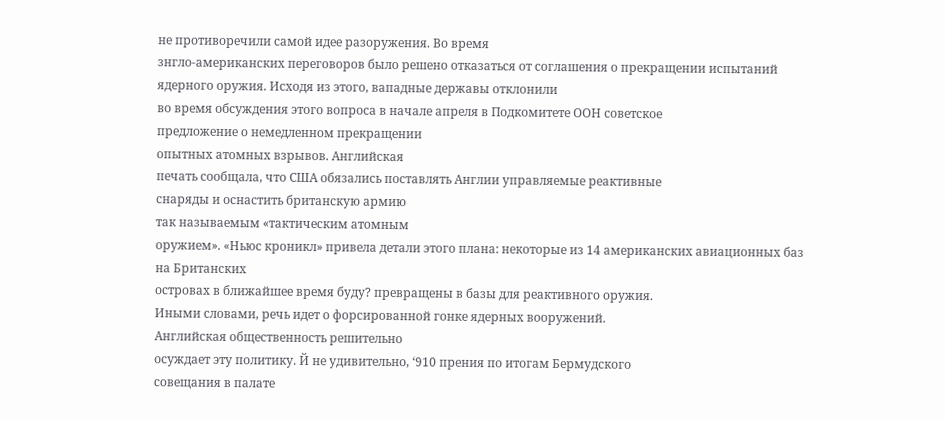не противоречили самой идее разоружения. Во время
знгло-американских переговоров было решено отказаться от соглашения о прекращении испытаний ядерного оружия. Исходя из этого, вападные державы отклонили
во время обсуждения этого вопроса в начале апреля в Подкомитете ООН советское
предложение о немедленном прекращении
опытных атомных взрывов. Английская
печать сообщала, что США обязались поставлять Англии управляемые реактивные
снаряды и оснастить британскую армию
так называемым «тактическим атомным
оружием». «Ньюс кроникл» привела детали этого плана: некоторые из 14 американских авиационных баз на Британских
островах в ближайшее время буду? превращены в базы для реактивного оружия.
Иными словами, речь идет о форсированной гонке ядерных вооружений.
Английская общественность решительно
осуждает эту политику. Й не удивительно, ‘910 прения по итогам Бермудского
совещания в палате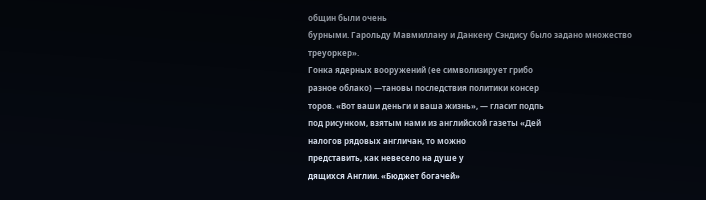общин были очень
бурными. Гарольду Мавмиллану и Данкену Сэндису было задано множество треуоркер».
Гонка ядерных вооружений (ее символизирует грибо
разное облако) —тановы последствия политики консер
торов. «Вот ваши деньги и ваша жизнь», — гласит подпь
под рисунком, взятым нами из английской газеты «Дей
налогов рядовых англичан, то можно
представить, как невесело на душе у
дящихся Англии. «Бюджет богачей»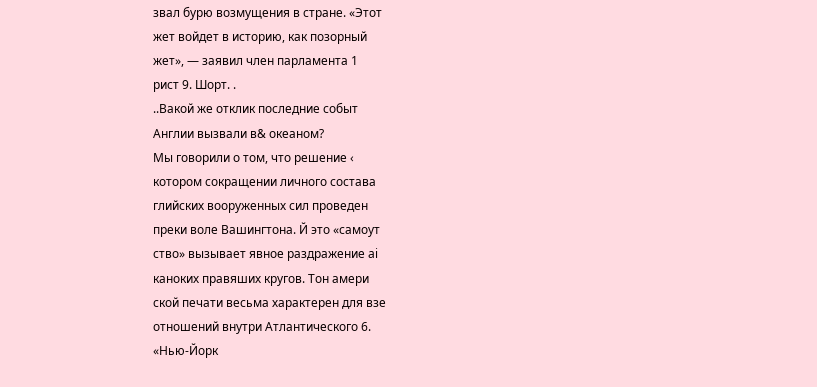звал бурю возмущения в стране. «Этот
жет войдет в историю, как позорный
жет», — заявил член парламента 1
рист 9. Шорт. .
..Вакой же отклик последние событ
Англии вызвали в& океаном?
Мы говорили о том, что решение ‹
котором сокращении личного состава
глийских вооруженных сил проведен
преки воле Вашингтона. Й это «самоут
ство» вызывает явное раздражение ai
каноких правяших кругов. Тон амери
ской печати весьма характерен для взе
отношений внутри Атлантического 6.
«Нью-Йорк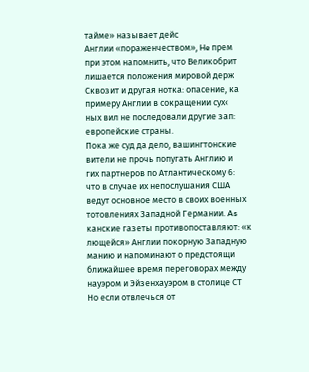тайме» называет дейс
Англии «пораженчеством», He прем
при этом напомнить, что Великобрит
лишается положения мировой держ
Сквозит и другая нотка: опасение, ка
примеру Англии в сокращении сух‹
ных вил не последовали другие зап:
европейские страны.
Пока же суд да дело, вашингтонские
вители не прочь попугать Англию и
гих партнеров по Атлантическому 6:
что в случае их непослушания США
ведут основное место в своих военных
тотовлениях Западной Германии. As
канские газеты противопоставляют: «к
лющейся» Англии покорную Западную
манию и напоминают о предстоящи
ближайшее время переговорах между
науэром и Эйзенхауэром в столице СТ
Но если отвлечься от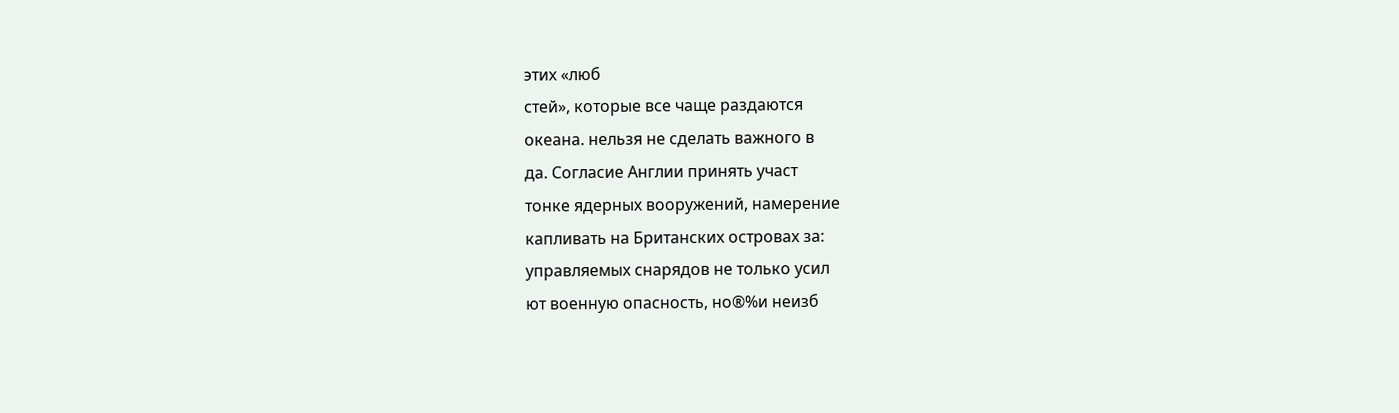этих «люб
стей», которые все чаще раздаются
океана. нельзя не сделать важного в
да. Согласие Англии принять участ
тонке ядерных вооружений, намерение
капливать на Британских островах за:
управляемых снарядов не только усил
ют военную опасность, но®%и неизб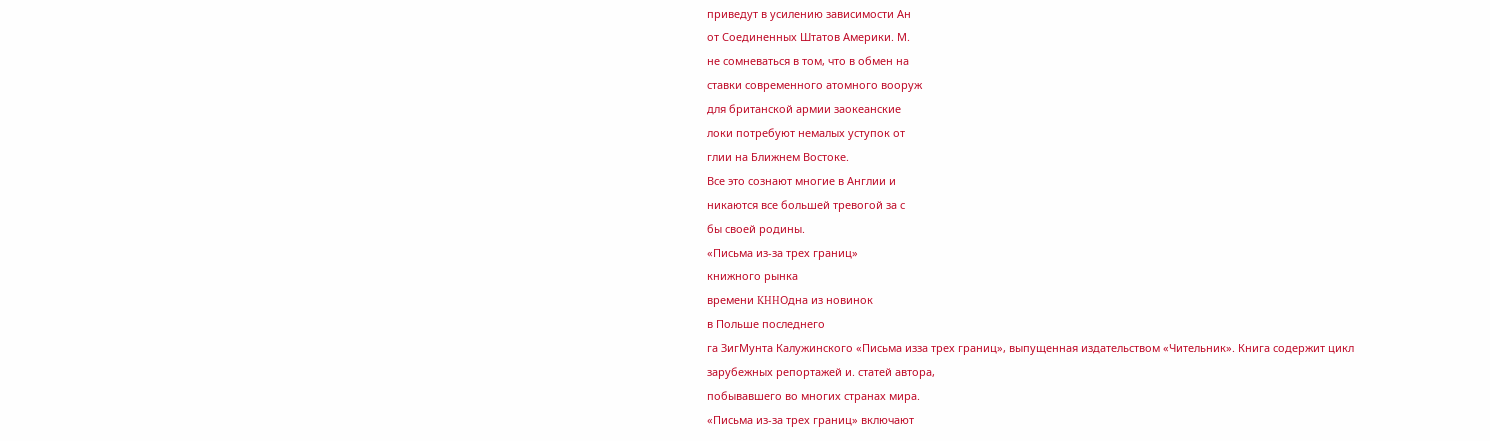приведут в усилению зависимости Ан
от Соединенных Штатов Америки. М.
не сомневаться в том, что в обмен на
ставки современного атомного вооруж
для британской армии заокеанские
локи потребуют немалых уступок от
глии на Ближнем Востоке.
Все это сознают многие в Англии и
никаются все большей тревогой за с
бы своей родины.
«Письма из-за трех границ»
книжного рынка
времени KHHОдна из новинок
в Польше последнего
га ЗигМунта Калужинского «Письма изза трех границ», выпущенная издательством «Чительник». Книга содержит цикл
зарубежных репортажей и. статей автора,
побывавшего во многих странах мира.
«Письма из-за трех границ» включают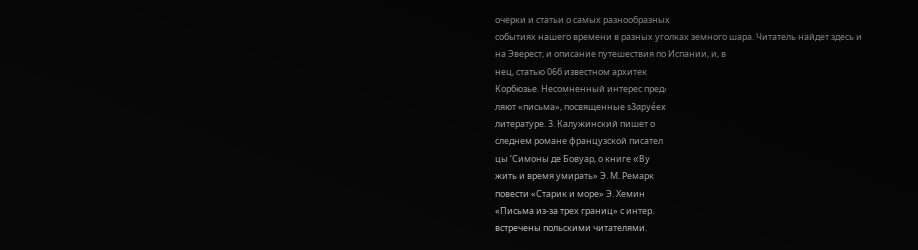очерки и статьи о самых разнообразных
событиях нашего времени в разных уголках земного шара. Читатель найдет здесь и
на Эверест, и описание путешествия по Испании, и, в
нец, статью 06б известном архитек
Корбюзье. Несомненный интерес пред‹
ляют «письма», посвященные s3apyéex
литературе. 3. Калужинский пишет о
следнем романе французской писател
цы ‘Симоны де Бовуар, о книге «By
жить и время умирать» Э. М. Ремарк
повести «Старик и море» Э. Хемин
«Письма из-за трех границ» с интер.
встречены польскими читателями.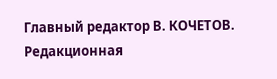Главный редактор В. КОЧЕТОВ.
Редакционная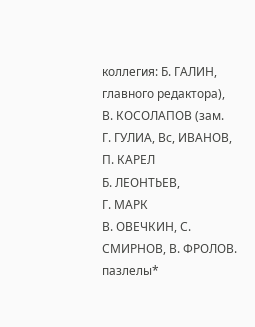коллегия: Б. ГАЛИН,
главного редактора),
В. КОСОЛАПОВ (зам.
Г. ГУЛИА, Вс, ИВАНОВ, П. КАРЕЛ
Б. ЛЕОНТЬЕВ,
Г. МАРК
В. ОВЕЧКИН, С. СМИРНОВ, В. ФРОЛОВ.
пазлелы*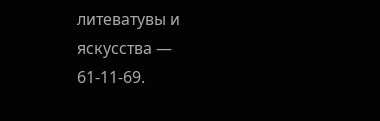литеватувы и яскусства — 61-11-69.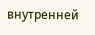внутренней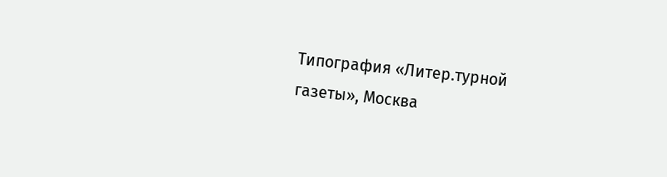Типография «Литер.турной газеты», Москва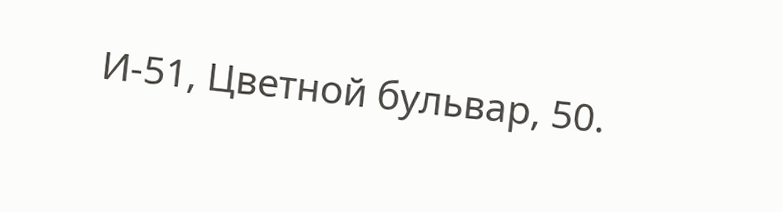И-51, Цветной бульвар, 50.